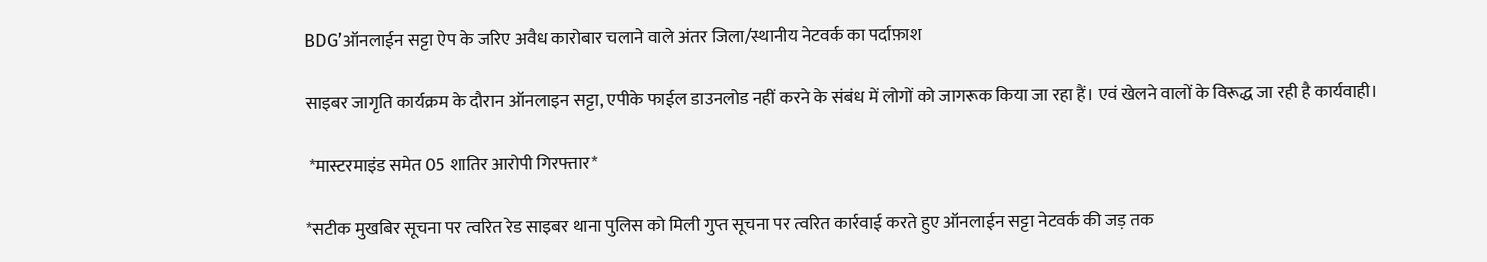BDG’ऑनलाईन सट्टा ऐप के जरिए अवैध कारोबार चलाने वाले अंतर जिला/स्थानीय नेटवर्क का पर्दाफ़ाश

साइबर जागृति कार्यक्रम के दौरान ऑनलाइन सट्टा, एपीके फाईल डाउनलोड नहीं करने के संबंध में लोगों को जागरूक किया जा रहा हैं। एवं खेलने वालों के विरूद्ध जा रही है कार्यवाही।

 *मास्टरमाइंड समेत 05 शातिर आरोपी गिरफ्तार*

*सटीक मुखबिर सूचना पर त्वरित रेड साइबर थाना पुलिस को मिली गुप्त सूचना पर त्वरित कार्रवाई करते हुए ऑनलाईन सट्टा नेटवर्क की जड़ तक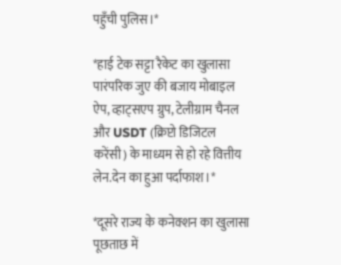पहुँची पुलिस।*

*हाई टेक सट्टा रैकेट का खुलासा पारंपरिक जुए की बजाय मोबाइल ऐप, व्हाट्सएप ग्रुप, टेलीग्राम चैनल और USDT (क्रिप्टो डिजिटल करेंसी) के माध्यम से हो रहे वित्तीय लेन.देन का हुआ पर्दाफाश।*

*दूसरे राज्य के कनेक्शन का खुलासा पूछताछ में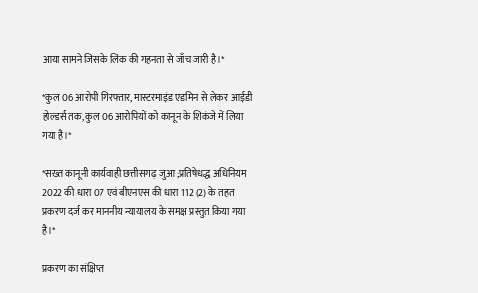आया सामने जिसके लिंक की गहनता से जाँच जारी है।*

*कुल 06 आरोपी गिरफ्तार, मास्टरमाइंड एडमिन से लेकर आईडी होल्डर्स तक, कुल 06 आरोपियों को कानून के शिकंजे में लिया गया है।*

*सख्त कानूनी कार्यवाही छत्तीसगढ़ जुआ ;प्रतिषेधद्ध अधिनियम 2022 की धारा 07 एवं बीएनएस की धारा 112 (2) के तहत प्रकरण दर्ज कर माननीय न्यायालय के समक्ष प्रस्तुत किया गया है।*

प्रकरण का संक्षिप्त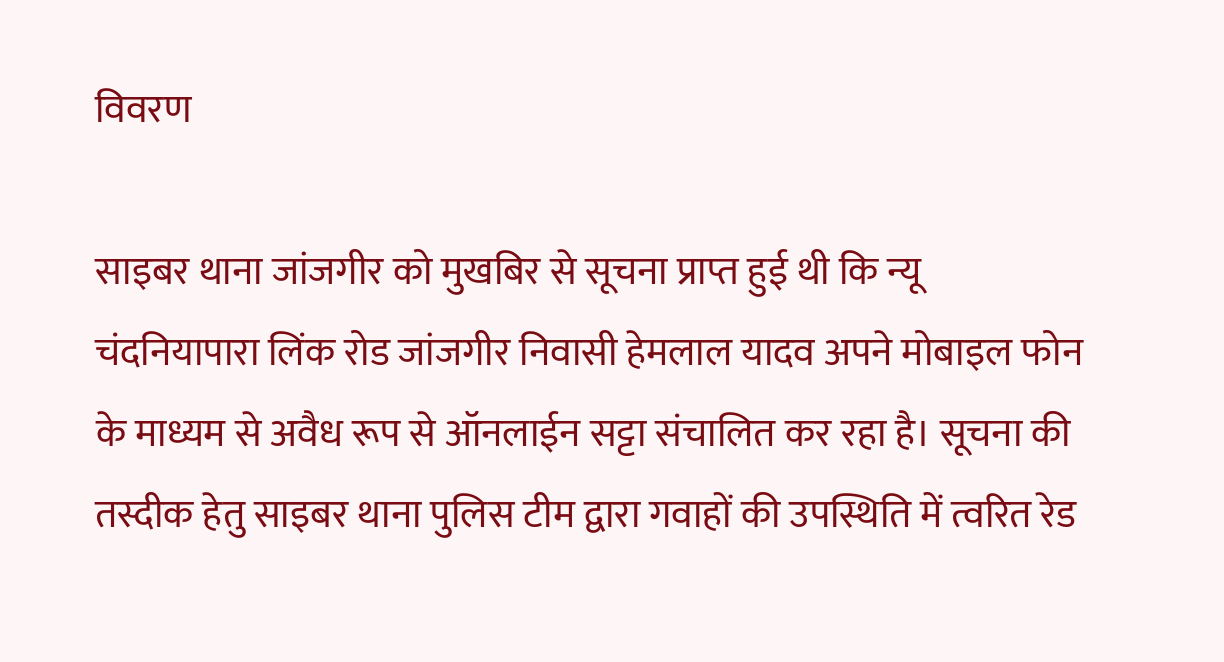विवरण

साइबर थाना जांजगीर को मुखबिर से सूचना प्राप्त हुई थी कि न्यू चंदनियापारा लिंक रोड जांजगीर निवासी हेमलाल यादव अपने मोबाइल फोन के माध्यम से अवैध रूप से ऑनलाईन सट्टा संचालित कर रहा है। सूचना की तस्दीक हेतु साइबर थाना पुलिस टीम द्वारा गवाहों की उपस्थिति में त्वरित रेड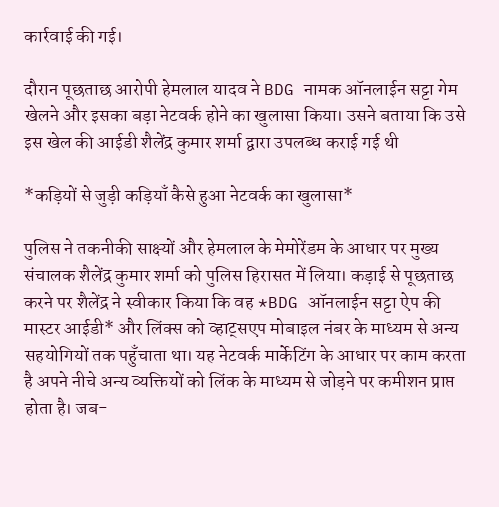कार्रवाई की गई।

दौरान पूछताछ आरोपी हेमलाल यादव ने BDG नामक ऑनलाईन सट्टा गेम खेलने और इसका बड़ा नेटवर्क होने का खुलासा किया। उसने बताया कि उसे इस खेल की आईडी शैलेंद्र कुमार शर्मा द्वारा उपलब्ध कराई गई थी

*कड़ियों से जुड़ी कड़ियाँ कैसे हुआ नेटवर्क का खुलासा*

पुलिस ने तकनीकी साक्ष्यों और हेमलाल के मेमोरेंडम के आधार पर मुख्य संचालक शैलेंद्र कुमार शर्मा को पुलिस हिरासत में लिया। कड़ाई से पूछताछ करने पर शैलेंद्र ने स्वीकार किया कि वह *BDG ऑनलाईन सट्टा ऐप की मास्टर आईडी* और लिंक्स को व्हाट्सएप मोबाइल नंबर के माध्यम से अन्य सहयोगियों तक पहुँचाता था। यह नेटवर्क मार्केटिंग के आधार पर काम करता है अपने नीचे अन्य व्यक्तियों को लिंक के माध्यम से जोड़ने पर कमीशन प्राप्त होता है। जब-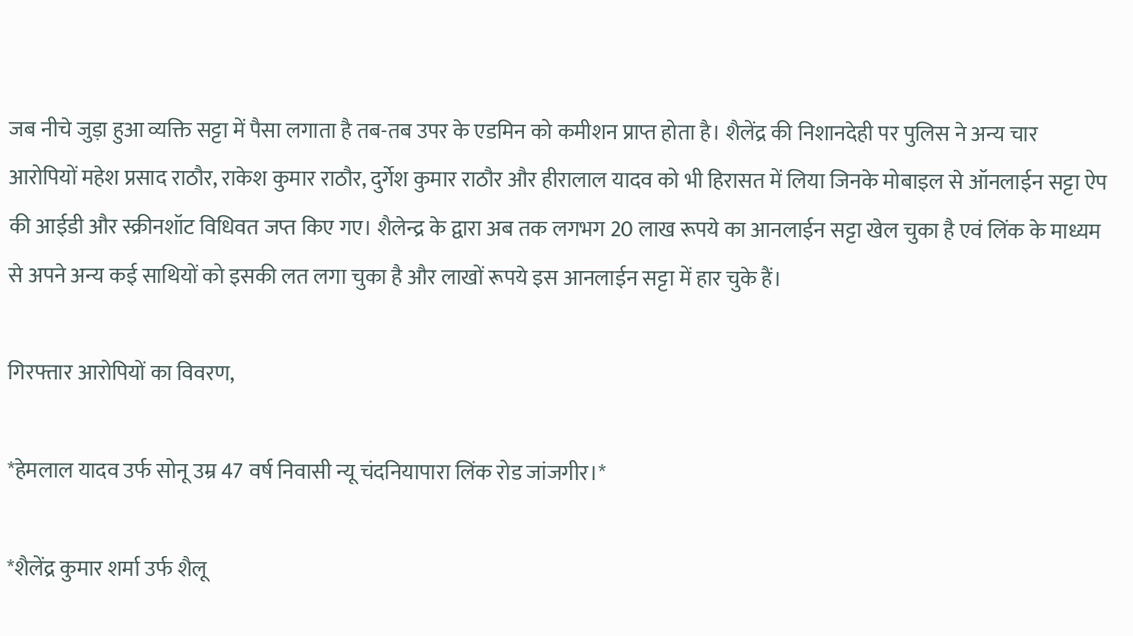जब नीचे जुड़ा हुआ व्यक्ति सट्टा में पैसा लगाता है तब-तब उपर के एडमिन को कमीशन प्राप्त होता है। शैलेंद्र की निशानदेही पर पुलिस ने अन्य चार आरोपियों महेश प्रसाद राठौर, राकेश कुमार राठौर, दुर्गेश कुमार राठौर और हीरालाल यादव को भी हिरासत में लिया जिनके मोबाइल से ऑनलाईन सट्टा ऐप की आईडी और स्क्रीनशॉट विधिवत जप्त किए गए। शैलेन्द्र के द्वारा अब तक लगभग 20 लाख रूपये का आनलाईन सट्टा खेल चुका है एवं लिंक के माध्यम से अपने अन्य कई साथियों को इसकी लत लगा चुका है और लाखों रूपये इस आनलाईन सट्टा में हार चुके हैं।

गिरफ्तार आरोपियों का विवरण,

*हेमलाल यादव उर्फ सोनू उम्र 47 वर्ष निवासी न्यू चंदनियापारा लिंक रोड जांजगीर।*

*शैलेंद्र कुमार शर्मा उर्फ शैलू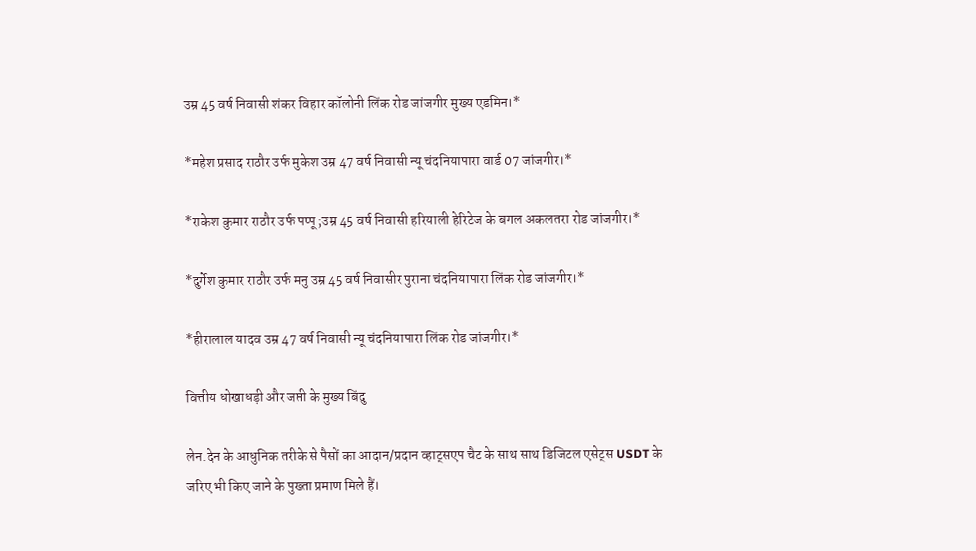उम्र 45 वर्ष निवासी शंकर विहार कॉलोनी लिंक रोड जांजगीर मुख्य एडमिन।*

*महेश प्रसाद राठौर उर्फ मुकेश उम्र 47 वर्ष निवासी न्यू चंदनियापारा वार्ड 07 जांजगीर।*

*राकेश कुमार राठौर उर्फ पप्पू ;उम्र 45 वर्ष निवासी हरियाली हेरिटेज के बगल अकलतरा रोड जांजगीर।*

*दुर्गेश कुमार राठौर उर्फ मनु उम्र 45 वर्ष निवासीर पुराना चंदनियापारा लिंक रोड जांजगीर।*

*हीरालाल यादव उम्र 47 वर्ष निवासी न्यू चंदनियापारा लिंक रोड जांजगीर।*

वित्तीय धोखाधड़ी और जप्ती के मुख्य बिंदु

लेन.देन के आधुनिक तरीके से पैसों का आदान/प्रदान व्हाट्सएप चैट के साथ साथ डिजिटल एसेट्स USDT के जरिए भी किए जाने के पुख्ता प्रमाण मिले हैं।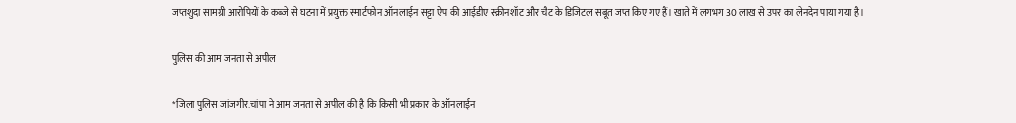जप्तशुदा सामग्री आरोपियों के कब्जे से घटना में प्रयुक्त स्मार्टफोन ऑनलाईन सट्टा ऐप की आईडीए स्क्रीनशॉट और चैट के डिजिटल सबूत जप्त किए गए हैं। खाते में लगभग 30 लाख से उपर का लेनदेन पाया गया है।

पुलिस की आम जनता से अपील

*जिला पुलिस जांजगीर.चांपा ने आम जनता से अपील की है कि किसी भी प्रकार के ऑनलाईन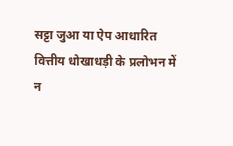सट्टा जुआ या ऐप आधारित वित्तीय धोखाधड़ी के प्रलोभन में न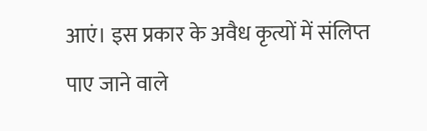आएं। इस प्रकार के अवैध कृत्यों में संलिप्त पाए जाने वाले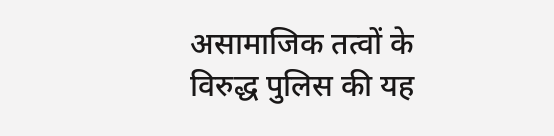असामाजिक तत्वों के विरुद्ध पुलिस की यह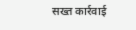सख्त कार्रवाई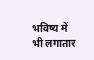भविष्य में भी लगातार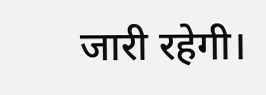जारी रहेगी।